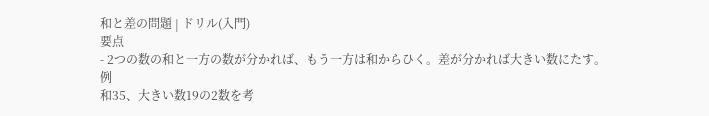和と差の問題 | ドリル(入門)
要点
- 2つの数の和と一方の数が分かれば、もう一方は和からひく。差が分かれば大きい数にたす。
例
和35、大きい数19の2数を考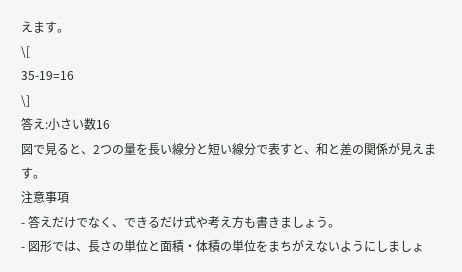えます。
\[
35-19=16
\]
答え:小さい数16
図で見ると、2つの量を長い線分と短い線分で表すと、和と差の関係が見えます。
注意事項
- 答えだけでなく、できるだけ式や考え方も書きましょう。
- 図形では、長さの単位と面積・体積の単位をまちがえないようにしましょ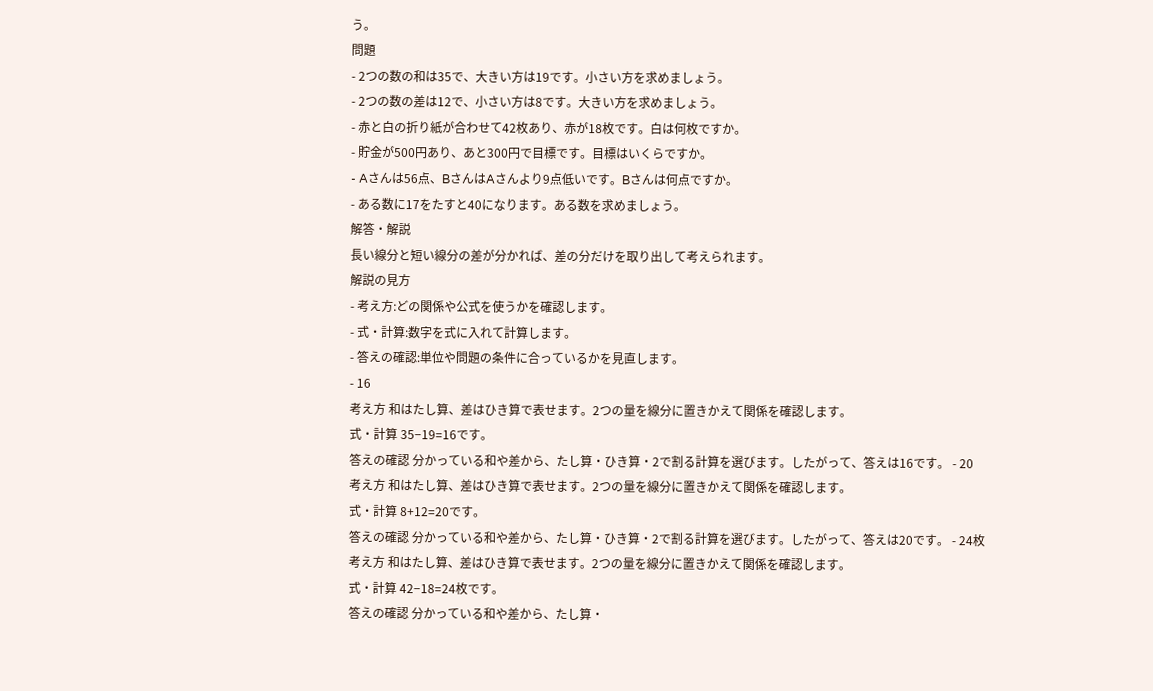う。
問題
- 2つの数の和は35で、大きい方は19です。小さい方を求めましょう。
- 2つの数の差は12で、小さい方は8です。大きい方を求めましょう。
- 赤と白の折り紙が合わせて42枚あり、赤が18枚です。白は何枚ですか。
- 貯金が500円あり、あと300円で目標です。目標はいくらですか。
- Aさんは56点、BさんはAさんより9点低いです。Bさんは何点ですか。
- ある数に17をたすと40になります。ある数を求めましょう。
解答・解説
長い線分と短い線分の差が分かれば、差の分だけを取り出して考えられます。
解説の見方
- 考え方:どの関係や公式を使うかを確認します。
- 式・計算:数字を式に入れて計算します。
- 答えの確認:単位や問題の条件に合っているかを見直します。
- 16
考え方 和はたし算、差はひき算で表せます。2つの量を線分に置きかえて関係を確認します。
式・計算 35−19=16です。
答えの確認 分かっている和や差から、たし算・ひき算・2で割る計算を選びます。したがって、答えは16です。 - 20
考え方 和はたし算、差はひき算で表せます。2つの量を線分に置きかえて関係を確認します。
式・計算 8+12=20です。
答えの確認 分かっている和や差から、たし算・ひき算・2で割る計算を選びます。したがって、答えは20です。 - 24枚
考え方 和はたし算、差はひき算で表せます。2つの量を線分に置きかえて関係を確認します。
式・計算 42−18=24枚です。
答えの確認 分かっている和や差から、たし算・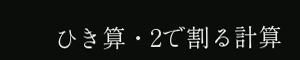ひき算・2で割る計算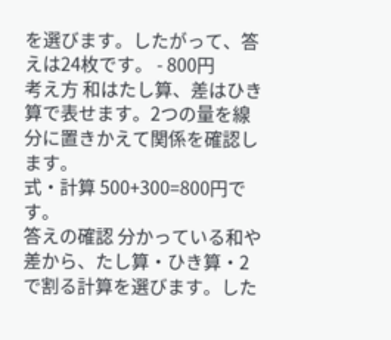を選びます。したがって、答えは24枚です。 - 800円
考え方 和はたし算、差はひき算で表せます。2つの量を線分に置きかえて関係を確認します。
式・計算 500+300=800円です。
答えの確認 分かっている和や差から、たし算・ひき算・2で割る計算を選びます。した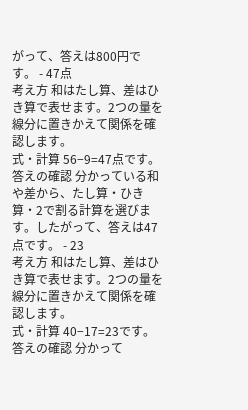がって、答えは800円です。 - 47点
考え方 和はたし算、差はひき算で表せます。2つの量を線分に置きかえて関係を確認します。
式・計算 56−9=47点です。
答えの確認 分かっている和や差から、たし算・ひき算・2で割る計算を選びます。したがって、答えは47点です。 - 23
考え方 和はたし算、差はひき算で表せます。2つの量を線分に置きかえて関係を確認します。
式・計算 40−17=23です。
答えの確認 分かって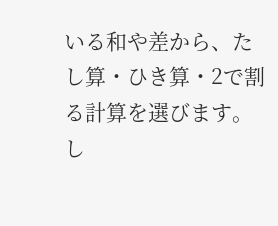いる和や差から、たし算・ひき算・2で割る計算を選びます。し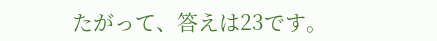たがって、答えは23です。